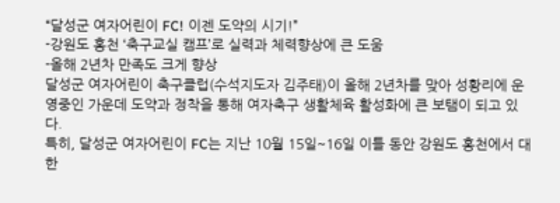“달성군 여자어린이 FC! 이젠 도약의 시기!”
-강원도 홍천 ‘축구교실 캠프’로 실력과 체력향상에 큰 도움
-올해 2년차 만족도 크게 향상
달성군 여자어린이 축구클럽(수석지도자 김주태)이 올해 2년차를 맞아 성황리에 운영중인 가운데 도약과 정착을 통해 여자축구 생활체육 활성화에 큰 보탬이 되고 있다.
특히, 달성군 여자어린이 FC는 지난 10월 15일~16일 이틀 동안 강원도 홍천에서 대한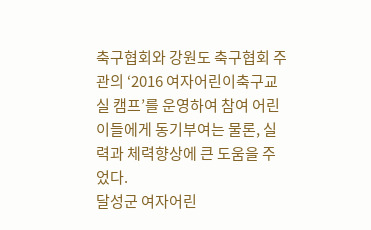축구협회와 강원도 축구협회 주관의 ‘2016 여자어린이축구교실 캠프’를 운영하여 참여 어린이들에게 동기부여는 물론, 실력과 체력향상에 큰 도움을 주었다.
달성군 여자어린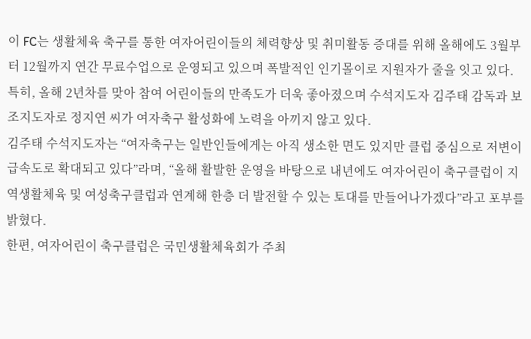이 FC는 생활체육 축구를 통한 여자어린이들의 체력향상 및 취미활동 증대를 위해 올해에도 3월부터 12월까지 연간 무료수업으로 운영되고 있으며 폭발적인 인기몰이로 지원자가 줄을 잇고 있다. 특히, 올해 2년차를 맞아 참여 어린이들의 만족도가 더욱 좋아졌으며 수석지도자 김주태 감독과 보조지도자로 정지연 씨가 여자축구 활성화에 노력을 아끼지 않고 있다.
김주태 수석지도자는 “여자축구는 일반인들에게는 아직 생소한 면도 있지만 클럽 중심으로 저변이 급속도로 확대되고 있다”라며, “올해 활발한 운영을 바탕으로 내년에도 여자어린이 축구클럽이 지역생활체육 및 여성축구클럽과 연계해 한층 더 발전할 수 있는 토대를 만들어나가겠다”라고 포부를 밝혔다.
한편, 여자어린이 축구클럽은 국민생활체육회가 주최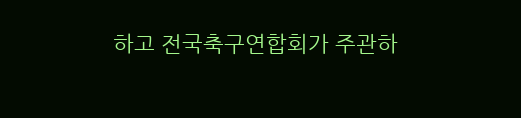하고 전국축구연합회가 주관하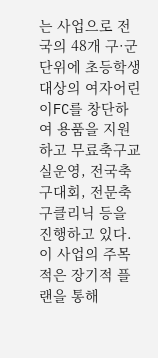는 사업으로 전국의 48개 구·군 단위에 초등학생 대상의 여자어린이FC를 창단하여 용품을 지원하고 무료축구교실운영, 전국축구대회, 전문축구클리닉 등을 진행하고 있다. 이 사업의 주목적은 장기적 플랜을 통해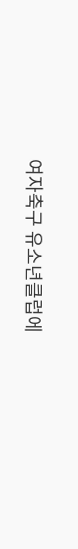여자축구 유소년클럽에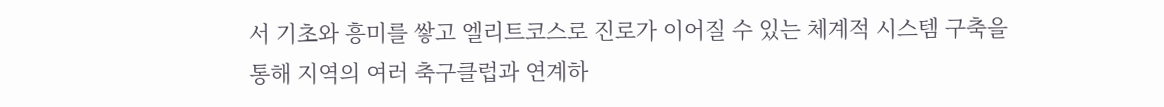서 기초와 흥미를 쌓고 엘리트코스로 진로가 이어질 수 있는 체계적 시스템 구축을 통해 지역의 여러 축구클럽과 연계하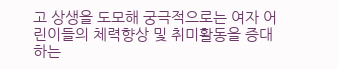고 상생을 도모해 궁극적으로는 여자 어린이들의 체력향상 및 취미활동을 증대하는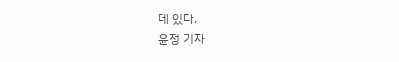데 있다.
윤정 기자